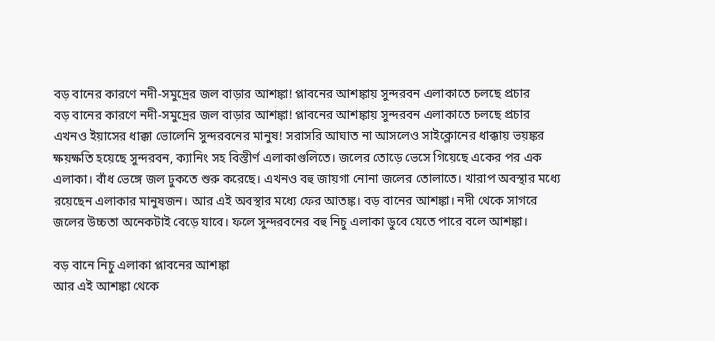বড় বানের কারণে নদী-সমুদ্রের জল বাড়ার আশঙ্কা! প্লাবনের আশঙ্কায় সুন্দরবন এলাকাতে চলছে প্রচার
বড় বানের কারণে নদী-সমুদ্রের জল বাড়ার আশঙ্কা! প্লাবনের আশঙ্কায় সুন্দরবন এলাকাতে চলছে প্রচার
এখনও ইয়াসের ধাক্কা ভোলেনি সুন্দরবনের মানুষ! সরাসরি আঘাত না আসলেও সাইক্লোনের ধাক্কায় ভয়ঙ্কর ক্ষয়ক্ষতি হয়েছে সুন্দরবন, ক্যানিং সহ বিস্তীর্ণ এলাকাগুলিতে। জলের তোড়ে ভেসে গিয়েছে একের পর এক এলাকা। বাঁধ ভেঙ্গে জল ঢুকতে শুরু করেছে। এখনও বহু জায়গা নোনা জলের তোলাতে। খারাপ অবস্থার মধ্যে রয়েছেন এলাকার মানুষজন। আর এই অবস্থার মধ্যে ফের আতঙ্ক। বড় বানের আশঙ্কা। নদী থেকে সাগরে জলের উচ্চতা অনেকটাই বেড়ে যাবে। ফলে সুন্দরবনের বহু নিচু এলাকা ডুবে যেতে পারে বলে আশঙ্কা।

বড় বানে নিচু এলাকা প্লাবনের আশঙ্কা
আর এই আশঙ্কা থেকে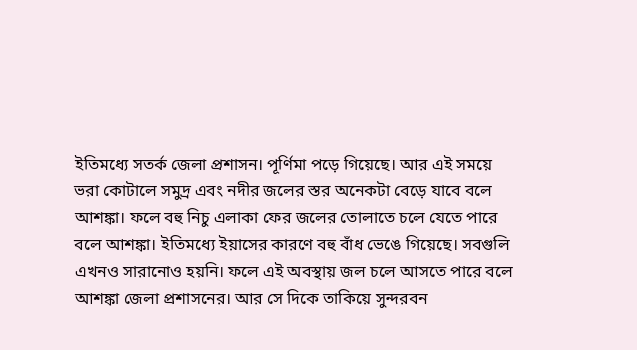ইতিমধ্যে সতর্ক জেলা প্রশাসন। পূর্ণিমা পড়ে গিয়েছে। আর এই সময়ে ভরা কোটালে সমুদ্র এবং নদীর জলের স্তর অনেকটা বেড়ে যাবে বলে আশঙ্কা। ফলে বহু নিচু এলাকা ফের জলের তোলাতে চলে যেতে পারে বলে আশঙ্কা। ইতিমধ্যে ইয়াসের কারণে বহু বাঁধ ভেঙে গিয়েছে। সবগুলি এখনও সারানোও হয়নি। ফলে এই অবস্থায় জল চলে আসতে পারে বলে আশঙ্কা জেলা প্রশাসনের। আর সে দিকে তাকিয়ে সুন্দরবন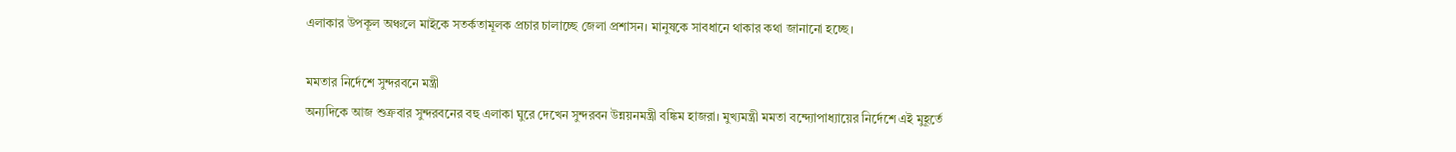এলাকার উপকূল অঞ্চলে মাইকে সতর্কতামূলক প্রচার চালাচ্ছে জেলা প্রশাসন। মানুষকে সাবধানে থাকার কথা জানানো হচ্ছে।

মমতার নির্দেশে সুন্দরবনে মন্ত্রী
অন্যদিকে আজ শুক্রবার সুন্দরবনের বহু এলাকা ঘুরে দেখেন সুন্দরবন উন্নয়নমন্ত্রী বঙ্কিম হাজরা। মুখ্যমন্ত্রী মমতা বন্দ্যোপাধ্যায়ের নির্দেশে এই মুহূর্তে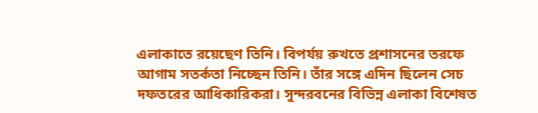এলাকাতে রয়েছেণ তিনি। বিপর্যয় রুখতে প্রশাসনের তরফে আগাম সতর্কতা নিচ্ছেন তিনি। তাঁর সঙ্গে এদিন ছিলেন সেচ দফতরের আধিকারিকরা। সুন্দরবনের বিভিন্ন এলাকা বিশেষত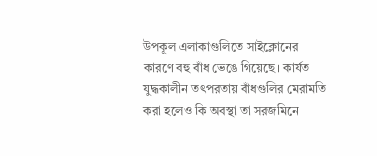উপকূল এলাকাগুলিতে সাইক্লোনের কারণে বহু বাঁধ ভেঙে গিয়েছে। কার্যত যুদ্ধকালীন তৎপরতায় বাঁধগুলির মেরামতি করা হলেও কি অবস্থা তা সরজমিনে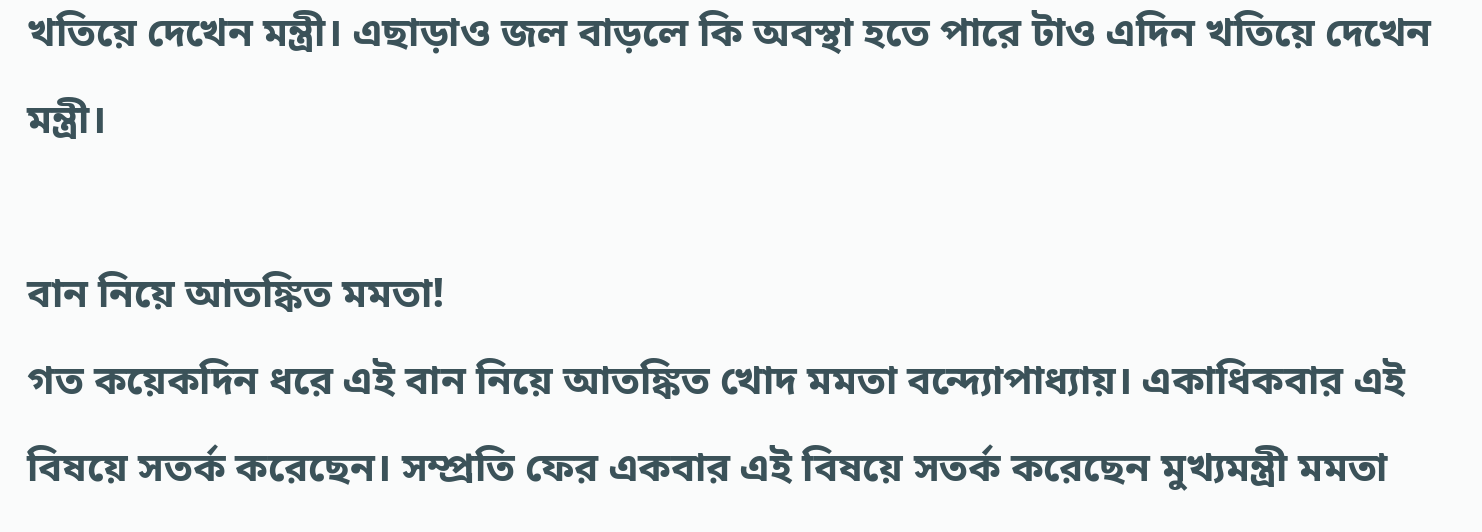খতিয়ে দেখেন মন্ত্রী। এছাড়াও জল বাড়লে কি অবস্থা হতে পারে টাও এদিন খতিয়ে দেখেন মন্ত্রী।

বান নিয়ে আতঙ্কিত মমতা!
গত কয়েকদিন ধরে এই বান নিয়ে আতঙ্কিত খোদ মমতা বন্দ্যোপাধ্যায়। একাধিকবার এই বিষয়ে সতর্ক করেছেন। সম্প্রতি ফের একবার এই বিষয়ে সতর্ক করেছেন মুখ্যমন্ত্রী মমতা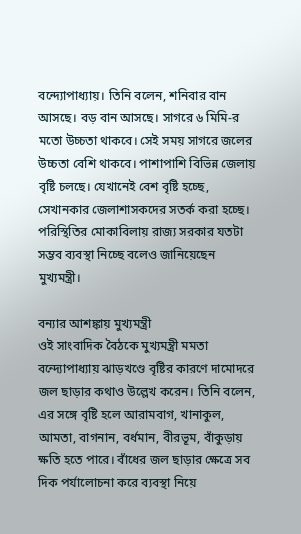বন্দ্যোপাধ্যায়। তিনি বলেন, শনিবার বান আসছে। বড় বান আসছে। সাগরে ৬ মিমি-র মতো উচ্চতা থাকবে। সেই সময় সাগরে জলের উচ্চতা বেশি থাকবে। পাশাপাশি বিভিন্ন জেলায় বৃষ্টি চলছে। যেখানেই বেশ বৃষ্টি হচ্ছে, সেখানকার জেলাশাসকদের সতর্ক করা হচ্ছে। পরিস্থিতির মোকাবিলায় রাজ্য সরকার যতটা সম্ভব ব্যবস্থা নিচ্ছে বলেও জানিয়েছেন মুখ্যমন্ত্রী।

বন্যার আশঙ্কায় মুখ্যমন্ত্রী
ওই সাংবাদিক বৈঠকে মুখ্যমন্ত্রী মমতা বন্দ্যোপাধ্যায় ঝাড়খণ্ডে বৃষ্টির কারণে দামোদরে জল ছাড়ার কথাও উল্লেখ করেন। তিনি বলেন, এর সঙ্গে বৃষ্টি হলে আরামবাগ, খানাকুল, আমতা, বাগনান, বর্ধমান, বীরভূম, বাঁকুড়ায় ক্ষতি হতে পারে। বাঁধের জল ছাড়ার ক্ষেত্রে সব দিক পর্যালোচনা করে ব্যবস্থা নিয়ে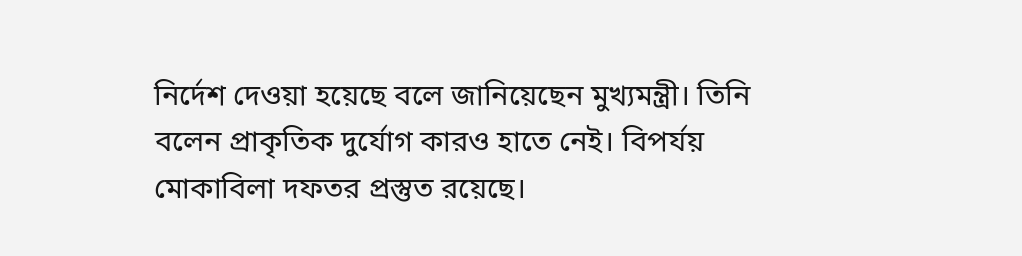নির্দেশ দেওয়া হয়েছে বলে জানিয়েছেন মুখ্যমন্ত্রী। তিনি বলেন প্রাকৃতিক দুর্যোগ কারও হাতে নেই। বিপর্যয় মোকাবিলা দফতর প্রস্তুত রয়েছে।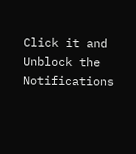Click it and Unblock the Notifications